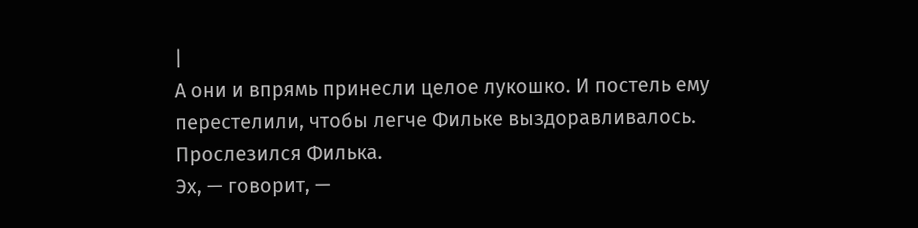|
А они и впрямь принесли целое лукошко. И постель ему перестелили, чтобы легче Фильке выздоравливалось. Прослезился Филька.
Эх, — говорит, —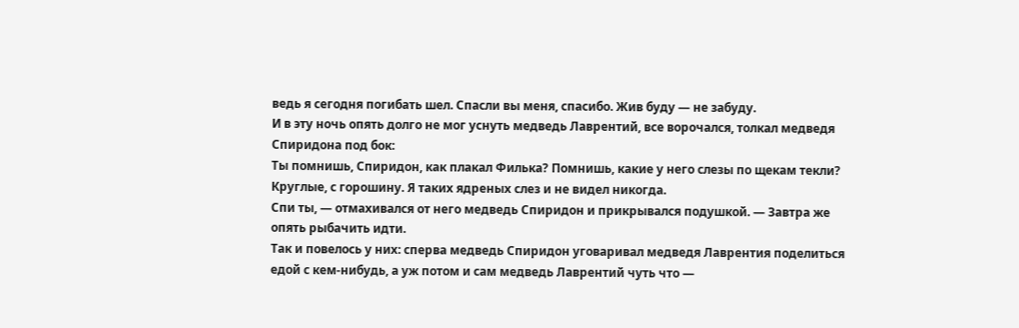ведь я сегодня погибать шел. Спасли вы меня, спасибо. Жив буду — не забуду.
И в эту ночь опять долго не мог уснуть медведь Лаврентий, все ворочался, толкал медведя Спиридона под бок:
Ты помнишь, Спиридон, как плакал Филька? Помнишь, какие у него слезы по щекам текли? Круглые, с горошину. Я таких ядреных слез и не видел никогда.
Спи ты, — отмахивался от него медведь Спиридон и прикрывался подушкой. — Завтра же опять рыбачить идти.
Так и повелось у них: сперва медведь Спиридон уговаривал медведя Лаврентия поделиться едой с кем-нибудь, а уж потом и сам медведь Лаврентий чуть что —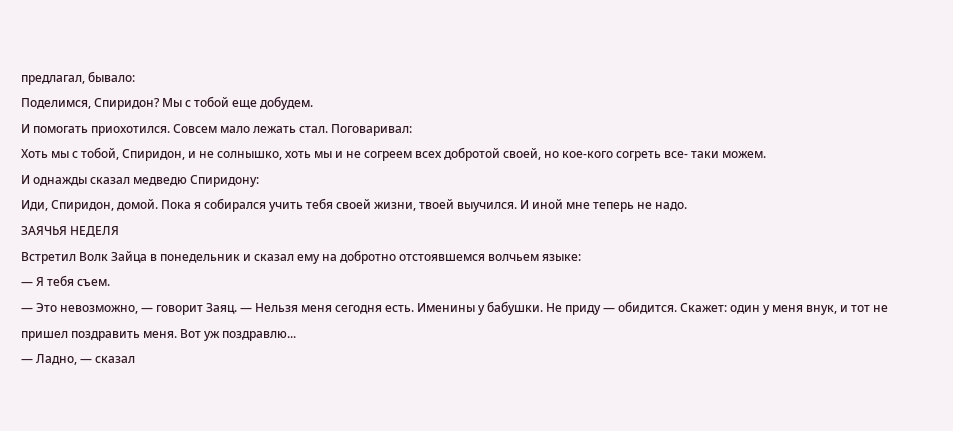предлагал, бывало:
Поделимся, Спиридон? Мы с тобой еще добудем.
И помогать приохотился. Совсем мало лежать стал. Поговаривал:
Хоть мы с тобой, Спиридон, и не солнышко, хоть мы и не согреем всех добротой своей, но кое-кого согреть все- таки можем.
И однажды сказал медведю Спиридону:
Иди, Спиридон, домой. Пока я собирался учить тебя своей жизни, твоей выучился. И иной мне теперь не надо.
ЗАЯЧЬЯ НЕДЕЛЯ
Встретил Волк Зайца в понедельник и сказал ему на добротно отстоявшемся волчьем языке:
— Я тебя съем.
— Это невозможно, — говорит Заяц. — Нельзя меня сегодня есть. Именины у бабушки. Не приду — обидится. Скажет: один у меня внук, и тот не пришел поздравить меня. Вот уж поздравлю...
— Ладно, — сказал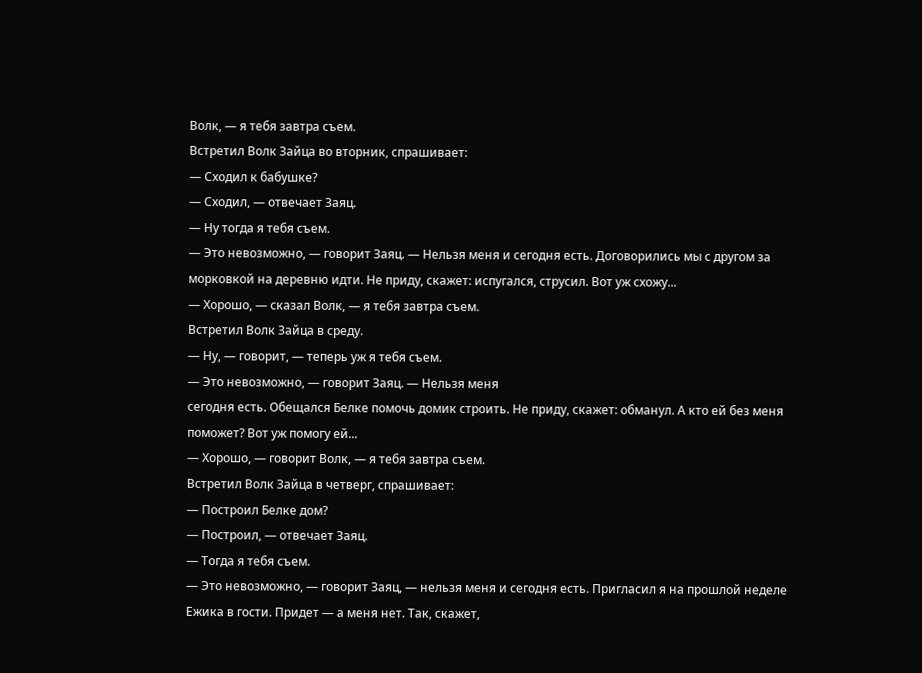Волк, — я тебя завтра съем.
Встретил Волк Зайца во вторник, спрашивает:
— Сходил к бабушке?
— Сходил, — отвечает Заяц.
— Ну тогда я тебя съем.
— Это невозможно, — говорит Заяц. — Нельзя меня и сегодня есть. Договорились мы с другом за морковкой на деревню идти. Не приду, скажет: испугался, струсил. Вот уж схожу...
— Хорошо, — сказал Волк, — я тебя завтра съем.
Встретил Волк Зайца в среду.
— Ну, — говорит, — теперь уж я тебя съем.
— Это невозможно, — говорит Заяц. — Нельзя меня
сегодня есть. Обещался Белке помочь домик строить. Не приду, скажет: обманул. А кто ей без меня поможет? Вот уж помогу ей...
— Хорошо, — говорит Волк, — я тебя завтра съем.
Встретил Волк Зайца в четверг, спрашивает:
— Построил Белке дом?
— Построил, — отвечает Заяц.
— Тогда я тебя съем.
— Это невозможно, — говорит Заяц, — нельзя меня и сегодня есть. Пригласил я на прошлой неделе Ежика в гости. Придет — а меня нет. Так, скажет,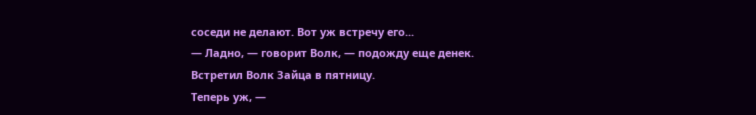соседи не делают. Вот уж встречу его...
— Ладно, — говорит Волк, — подожду еще денек.
Встретил Волк Зайца в пятницу.
Теперь уж, —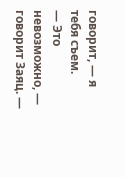говорит, — я тебя съем.
— Это невозможно, — говорит Заяц. —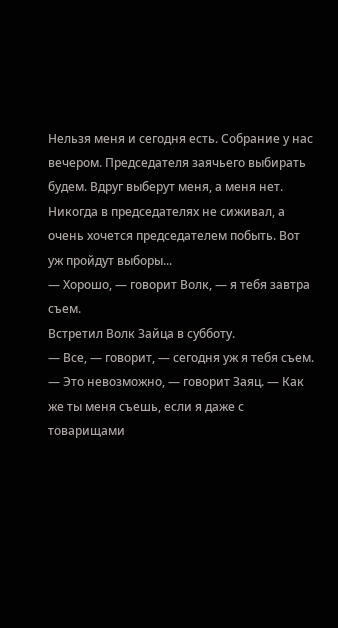Нельзя меня и сегодня есть. Собрание у нас вечером. Председателя заячьего выбирать будем. Вдруг выберут меня, а меня нет. Никогда в председателях не сиживал, а очень хочется председателем побыть. Вот уж пройдут выборы...
— Хорошо, — говорит Волк, — я тебя завтра съем.
Встретил Волк Зайца в субботу.
— Все, — говорит, — сегодня уж я тебя съем.
— Это невозможно, — говорит Заяц. — Как же ты меня съешь, если я даже с товарищами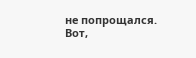не попрощался. Вот,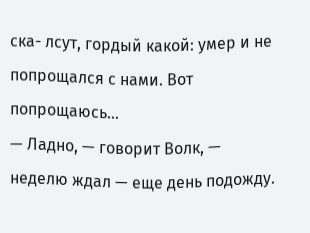ска- лсут, гордый какой: умер и не попрощался с нами. Вот попрощаюсь...
— Ладно, — говорит Волк, — неделю ждал — еще день подожду.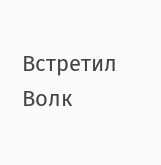Встретил Волк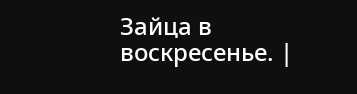Зайца в воскресенье. |